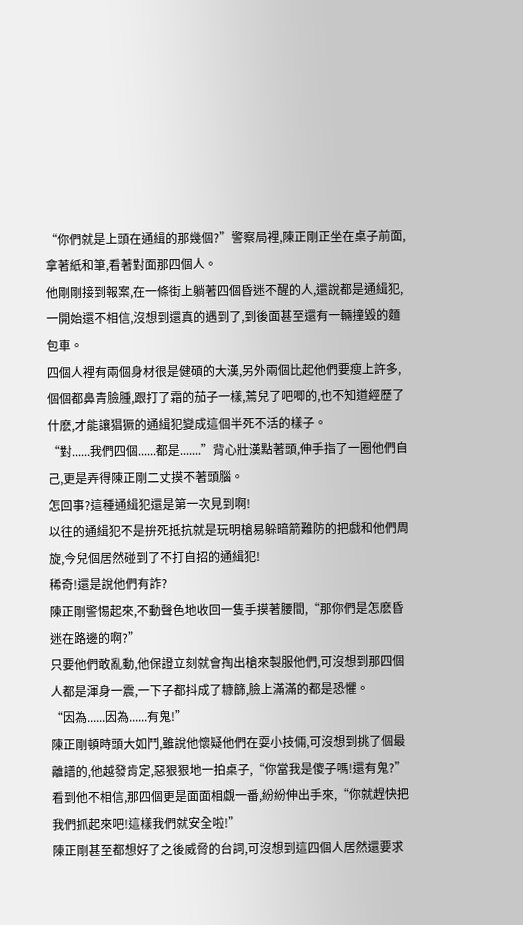“你們就是上頭在通緝的那幾個?”警察局裡,陳正剛正坐在桌子前面,拿著紙和筆,看著對面那四個人。
他剛剛接到報案,在一條街上躺著四個昏迷不醒的人,還說都是通緝犯,一開始還不相信,沒想到還真的遇到了,到後面甚至還有一輛撞毀的麵包車。
四個人裡有兩個身材很是健碩的大漢,另外兩個比起他們要瘦上許多,個個都鼻青臉腫,跟打了霜的茄子一樣,蔫兒了吧唧的,也不知道經歷了什麽,才能讓猖獗的通緝犯變成這個半死不活的樣子。
“對......我們四個......都是.......”背心壯漢點著頭,伸手指了一圈他們自己,更是弄得陳正剛二丈摸不著頭腦。
怎回事?這種通緝犯還是第一次見到啊!
以往的通緝犯不是拚死抵抗就是玩明槍易躲暗箭難防的把戲和他們周旋,今兒個居然碰到了不打自招的通緝犯!
稀奇!還是說他們有詐?
陳正剛警惕起來,不動聲色地收回一隻手摸著腰間,“那你們是怎麽昏迷在路邊的啊?”
只要他們敢亂動,他保證立刻就會掏出槍來製服他們,可沒想到那四個人都是渾身一震,一下子都抖成了糠篩,臉上滿滿的都是恐懼。
“因為......因為......有鬼!”
陳正剛頓時頭大如鬥,雖說他懷疑他們在耍小技倆,可沒想到挑了個最離譜的,他越發肯定,惡狠狠地一拍桌子,“你當我是傻子嗎!還有鬼?”
看到他不相信,那四個更是面面相覷一番,紛紛伸出手來,“你就趕快把我們抓起來吧!這樣我們就安全啦!”
陳正剛甚至都想好了之後威脅的台詞,可沒想到這四個人居然還要求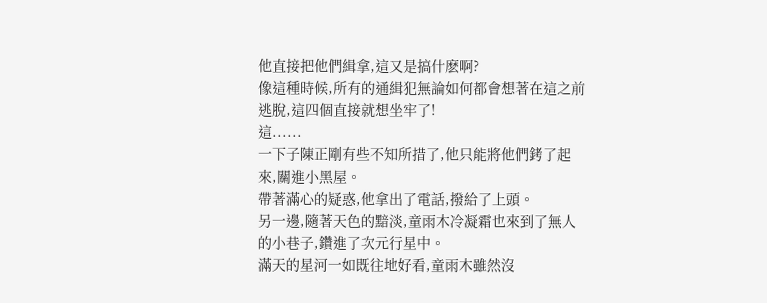他直接把他們緝拿,這又是搞什麽啊?
像這種時候,所有的通緝犯無論如何都會想著在這之前逃脫,這四個直接就想坐牢了!
這......
一下子陳正剛有些不知所措了,他只能將他們銬了起來,關進小黑屋。
帶著滿心的疑惑,他拿出了電話,撥給了上頭。
另一邊,隨著天色的黯淡,童雨木冷凝霜也來到了無人的小巷子,鑽進了次元行星中。
滿天的星河一如既往地好看,童雨木雖然沒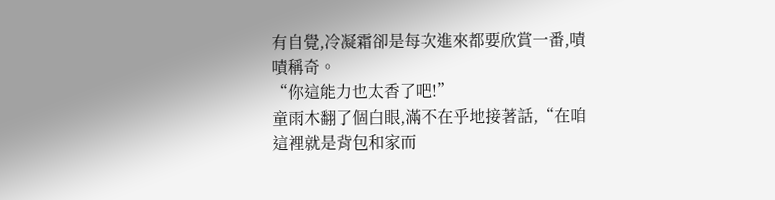有自覺,冷凝霜卻是每次進來都要欣賞一番,嘖嘖稱奇。
“你這能力也太香了吧!”
童雨木翻了個白眼,滿不在乎地接著話,“在咱這裡就是背包和家而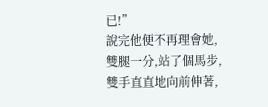已!”
說完他便不再理會她,雙腿一分,站了個馬步,雙手直直地向前伸著,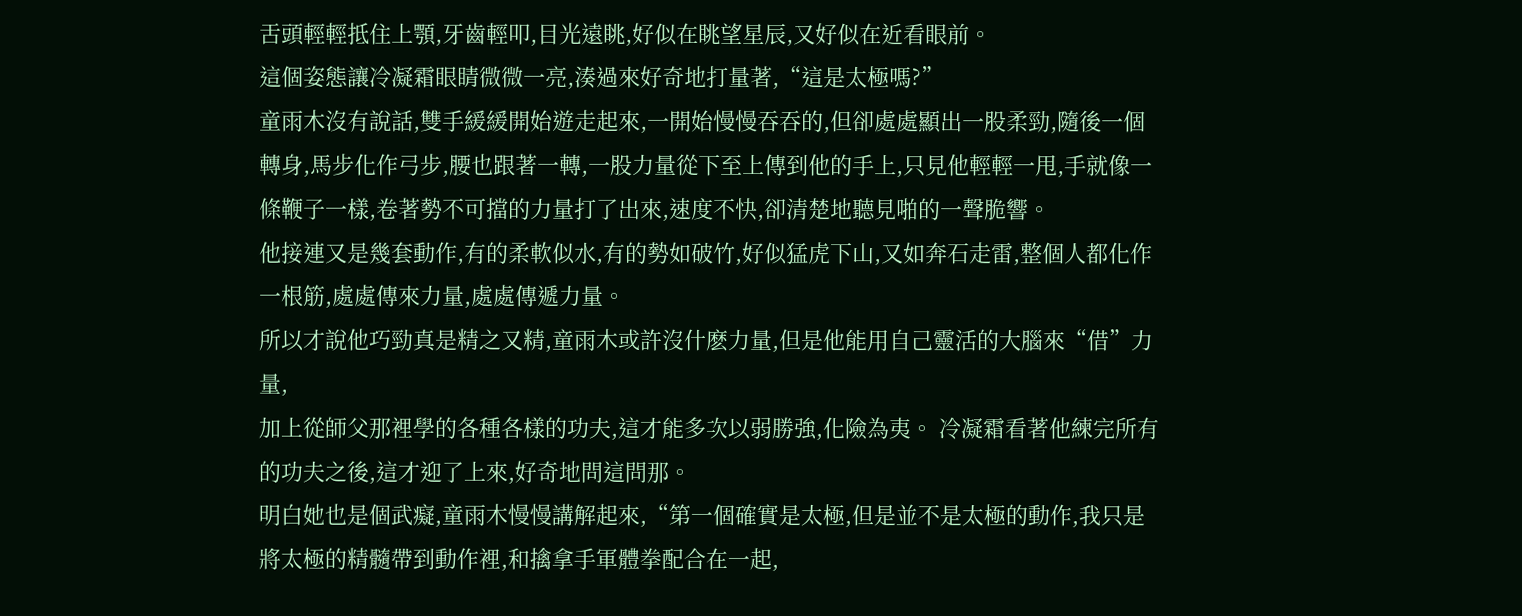舌頭輕輕抵住上顎,牙齒輕叩,目光遠眺,好似在眺望星辰,又好似在近看眼前。
這個姿態讓冷凝霜眼睛微微一亮,湊過來好奇地打量著,“這是太極嗎?”
童雨木沒有說話,雙手緩緩開始遊走起來,一開始慢慢吞吞的,但卻處處顯出一股柔勁,隨後一個轉身,馬步化作弓步,腰也跟著一轉,一股力量從下至上傳到他的手上,只見他輕輕一甩,手就像一條鞭子一樣,卷著勢不可擋的力量打了出來,速度不快,卻清楚地聽見啪的一聲脆響。
他接連又是幾套動作,有的柔軟似水,有的勢如破竹,好似猛虎下山,又如奔石走雷,整個人都化作一根筋,處處傳來力量,處處傳遞力量。
所以才說他巧勁真是精之又精,童雨木或許沒什麽力量,但是他能用自己靈活的大腦來“借”力量,
加上從師父那裡學的各種各樣的功夫,這才能多次以弱勝強,化險為夷。 冷凝霜看著他練完所有的功夫之後,這才迎了上來,好奇地問這問那。
明白她也是個武癡,童雨木慢慢講解起來,“第一個確實是太極,但是並不是太極的動作,我只是將太極的精髓帶到動作裡,和擒拿手軍體拳配合在一起,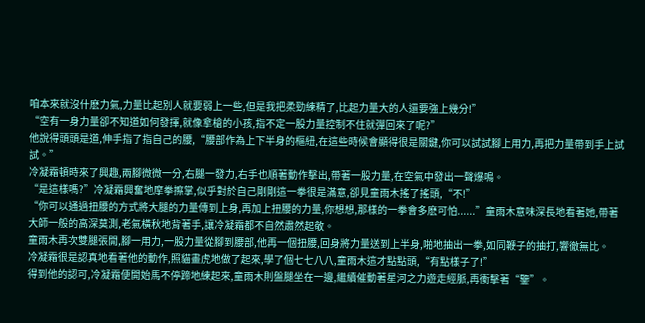咱本來就沒什麽力氣,力量比起別人就要弱上一些,但是我把柔勁練精了,比起力量大的人還要強上幾分!”
“空有一身力量卻不知道如何發揮,就像拿槍的小孩,指不定一股力量控制不住就彈回來了呢?”
他說得頭頭是道,伸手指了指自己的腰,“腰部作為上下半身的樞紐,在這些時候會顯得很是關鍵,你可以試試腳上用力,再把力量帶到手上試試。”
冷凝霜頓時來了興趣,兩腳微微一分,右腿一發力,右手也順著動作擊出,帶著一股力量,在空氣中發出一聲爆鳴。
“是這樣嗎?”冷凝霜興奮地摩拳擦掌,似乎對於自己剛剛這一拳很是滿意,卻見童雨木搖了搖頭,“不!”
“你可以通過扭腰的方式將大腿的力量傳到上身,再加上扭腰的力量,你想想,那樣的一拳會多麽可怕......”童雨木意味深長地看著她,帶著大師一般的高深莫測,老氣橫秋地背著手,讓冷凝霜都不自然肅然起敬。
童雨木再次雙腿張開,腳一用力,一股力量從腳到腰部,他再一個扭腰,回身將力量送到上半身,啪地抽出一拳,如同鞭子的抽打,響徹無比。
冷凝霜很是認真地看著他的動作,照貓畫虎地做了起來,學了個七七八八,童雨木這才點點頭,“有點樣子了!”
得到他的認可,冷凝霜便開始馬不停蹄地練起來,童雨木則盤腿坐在一邊,繼續催動著星河之力遊走經脈,再衝擊著“鑒”。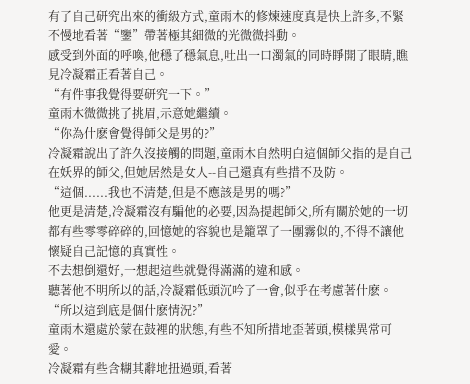有了自己研究出來的衝級方式,童雨木的修煉速度真是快上許多,不緊不慢地看著“鑒”帶著極其細微的光微微抖動。
感受到外面的呼喚,他穩了穩氣息,吐出一口濁氣的同時睜開了眼睛,瞧見冷凝霜正看著自己。
“有件事我覺得要研究一下。”
童雨木微微挑了挑眉,示意她繼續。
“你為什麽會覺得師父是男的?”
冷凝霜說出了許久沒接觸的問題,童雨木自然明白這個師父指的是自己在妖界的師父,但她居然是女人--自己還真有些措不及防。
“這個......我也不清楚,但是不應該是男的嗎?”
他更是清楚,冷凝霜沒有騙他的必要,因為提起師父,所有關於她的一切都有些零零碎碎的,回憶她的容貌也是籠罩了一團霧似的,不得不讓他懷疑自己記憶的真實性。
不去想倒還好,一想起這些就覺得滿滿的違和感。
聽著他不明所以的話,冷凝霜低頭沉吟了一會,似乎在考慮著什麽。
“所以這到底是個什麽情況?”
童雨木還處於蒙在鼓裡的狀態,有些不知所措地歪著頭,模樣異常可愛。
冷凝霜有些含糊其辭地扭過頭,看著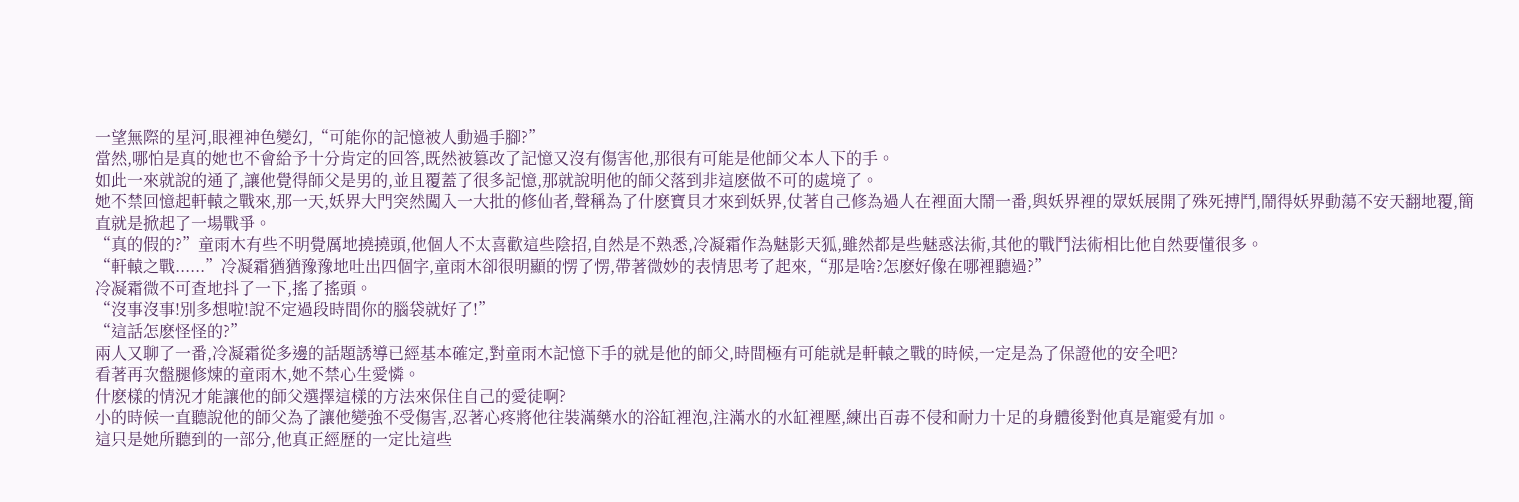一望無際的星河,眼裡神色變幻,“可能你的記憶被人動過手腳?”
當然,哪怕是真的她也不會給予十分肯定的回答,既然被篡改了記憶又沒有傷害他,那很有可能是他師父本人下的手。
如此一來就說的通了,讓他覺得師父是男的,並且覆蓋了很多記憶,那就說明他的師父落到非這麽做不可的處境了。
她不禁回憶起軒轅之戰來,那一天,妖界大門突然闖入一大批的修仙者,聲稱為了什麽寶貝才來到妖界,仗著自己修為過人在裡面大鬧一番,與妖界裡的眾妖展開了殊死搏鬥,鬧得妖界動蕩不安天翻地覆,簡直就是掀起了一場戰爭。
“真的假的?”童雨木有些不明覺厲地撓撓頭,他個人不太喜歡這些陰招,自然是不熟悉,冷凝霜作為魅影天狐,雖然都是些魅惑法術,其他的戰鬥法術相比他自然要懂很多。
“軒轅之戰......”冷凝霜猶猶豫豫地吐出四個字,童雨木卻很明顯的愣了愣,帶著微妙的表情思考了起來,“那是啥?怎麽好像在哪裡聽過?”
冷凝霜微不可查地抖了一下,搖了搖頭。
“沒事沒事!別多想啦!說不定過段時間你的腦袋就好了!”
“這話怎麽怪怪的?”
兩人又聊了一番,冷凝霜從多邊的話題誘導已經基本確定,對童雨木記憶下手的就是他的師父,時間極有可能就是軒轅之戰的時候,一定是為了保證他的安全吧?
看著再次盤腿修煉的童雨木,她不禁心生愛憐。
什麽樣的情況才能讓他的師父選擇這樣的方法來保住自己的愛徒啊?
小的時候一直聽說他的師父為了讓他變強不受傷害,忍著心疼將他往裝滿藥水的浴缸裡泡,注滿水的水缸裡壓,練出百毒不侵和耐力十足的身體後對他真是寵愛有加。
這只是她所聽到的一部分,他真正經歷的一定比這些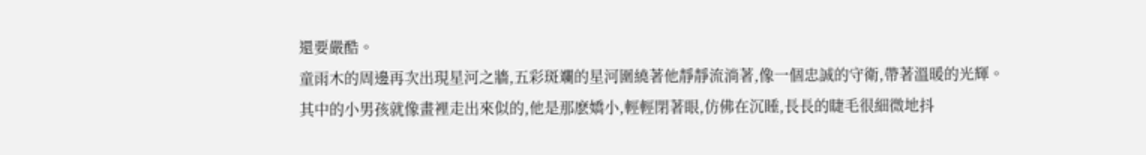還要嚴酷。
童雨木的周邊再次出現星河之牆,五彩斑斕的星河圍繞著他靜靜流淌著,像一個忠誠的守衛,帶著溫暖的光輝。
其中的小男孩就像畫裡走出來似的,他是那麽嬌小,輕輕閉著眼,仿佛在沉睡,長長的睫毛很細微地抖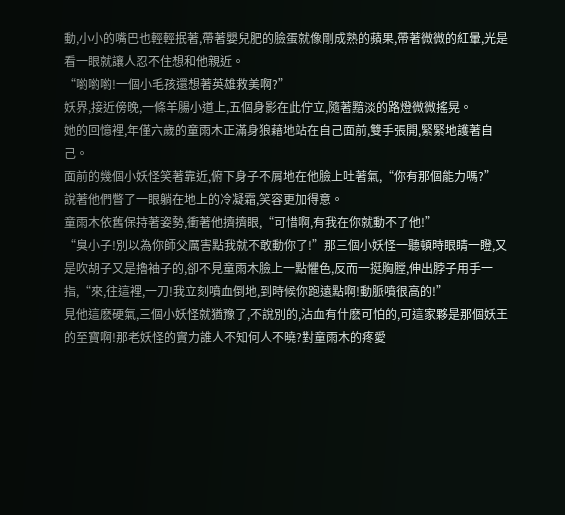動,小小的嘴巴也輕輕抿著,帶著嬰兒肥的臉蛋就像剛成熟的蘋果,帶著微微的紅暈,光是看一眼就讓人忍不住想和他親近。
“喲喲喲!一個小毛孩還想著英雄救美啊?”
妖界,接近傍晚,一條羊腸小道上,五個身影在此佇立,隨著黯淡的路燈微微搖晃。
她的回憶裡,年僅六歲的童雨木正滿身狼藉地站在自己面前,雙手張開,緊緊地護著自己。
面前的幾個小妖怪笑著靠近,俯下身子不屑地在他臉上吐著氣,“你有那個能力嗎?”
說著他們瞥了一眼躺在地上的冷凝霜,笑容更加得意。
童雨木依舊保持著姿勢,衝著他擠擠眼,“可惜啊,有我在你就動不了他!”
“臭小子!別以為你師父厲害點我就不敢動你了!”那三個小妖怪一聽頓時眼睛一瞪,又是吹胡子又是擼袖子的,卻不見童雨木臉上一點懼色,反而一挺胸膛,伸出脖子用手一指,“來,往這裡,一刀!我立刻噴血倒地,到時候你跑遠點啊!動脈噴很高的!”
見他這麽硬氣,三個小妖怪就猶豫了,不說別的,沾血有什麽可怕的,可這家夥是那個妖王的至寶啊!那老妖怪的實力誰人不知何人不曉?對童雨木的疼愛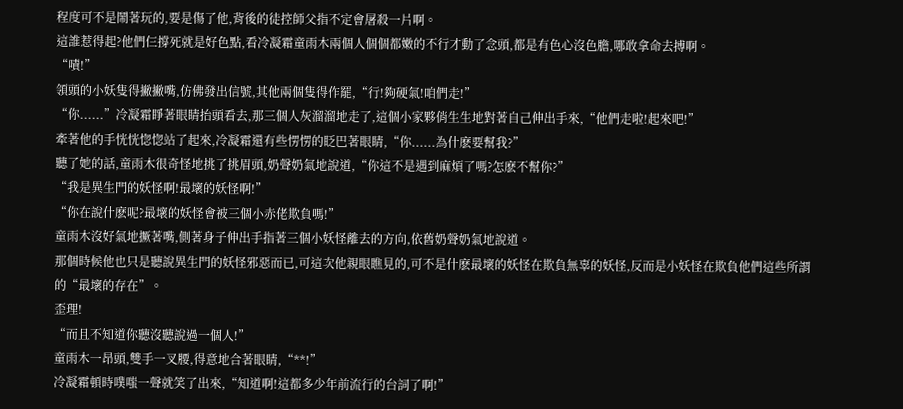程度可不是鬧著玩的,要是傷了他,背後的徒控師父指不定會屠殺一片啊。
這誰惹得起?他們仨撐死就是好色點,看冷凝霜童雨木兩個人個個都嫩的不行才動了念頭,都是有色心沒色膽,哪敢拿命去搏啊。
“嘖!”
領頭的小妖隻得撇撇嘴,仿佛發出信號,其他兩個隻得作罷,“行!夠硬氣!咱們走!”
“你......”冷凝霜睜著眼睛抬頭看去,那三個人灰溜溜地走了,這個小家夥俏生生地對著自己伸出手來,“他們走啦!起來吧!”
牽著他的手恍恍惚惚站了起來,冷凝霜還有些愣愣的眨巴著眼睛,“你......為什麽要幫我?”
聽了她的話,童雨木很奇怪地挑了挑眉頭,奶聲奶氣地說道,“你這不是遇到麻煩了嗎?怎麽不幫你?”
“我是異生門的妖怪啊!最壞的妖怪啊!”
“你在說什麽呢?最壞的妖怪會被三個小赤佬欺負嗎!”
童雨木沒好氣地撅著嘴,側著身子伸出手指著三個小妖怪離去的方向,依舊奶聲奶氣地說道。
那個時候他也只是聽說異生門的妖怪邪惡而已,可這次他親眼瞧見的,可不是什麽最壞的妖怪在欺負無辜的妖怪,反而是小妖怪在欺負他們這些所謂的“最壞的存在”。
歪理!
“而且不知道你聽沒聽說過一個人!”
童雨木一昂頭,雙手一叉腰,得意地合著眼睛,“**!”
冷凝霜頓時噗嗤一聲就笑了出來,“知道啊!這都多少年前流行的台詞了啊!”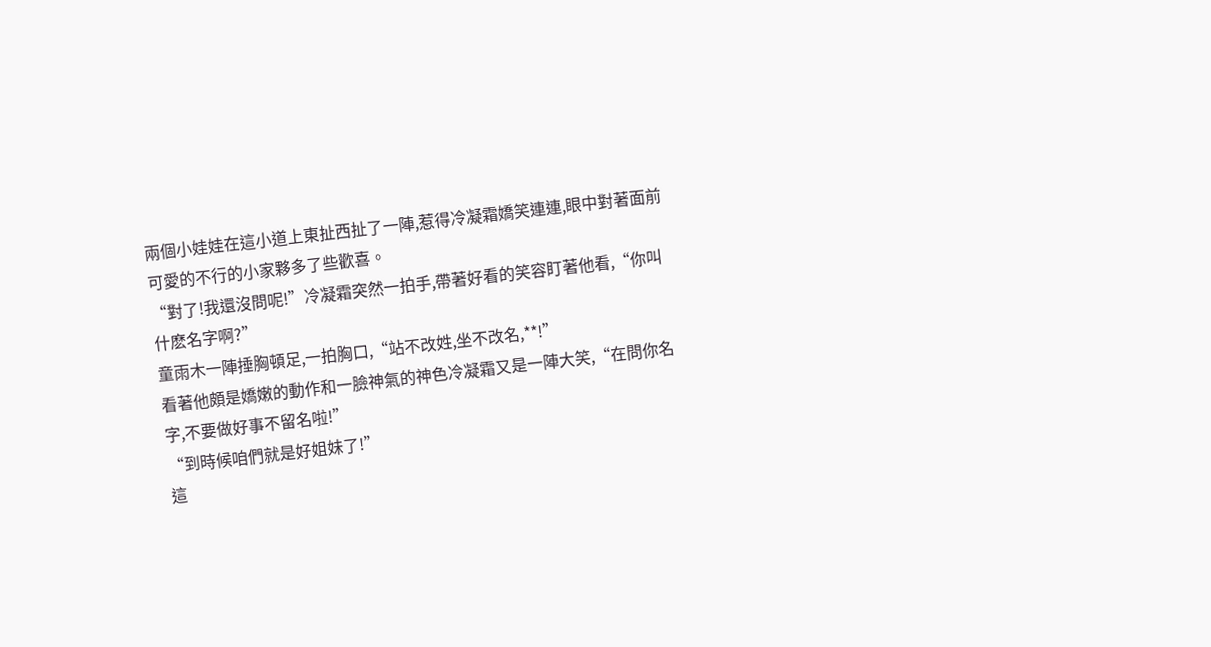兩個小娃娃在這小道上東扯西扯了一陣,惹得冷凝霜嬌笑連連,眼中對著面前可愛的不行的小家夥多了些歡喜。
“對了!我還沒問呢!”冷凝霜突然一拍手,帶著好看的笑容盯著他看,“你叫什麽名字啊?”
童雨木一陣捶胸頓足,一拍胸口,“站不改姓,坐不改名,**!”
看著他頗是嬌嫩的動作和一臉神氣的神色冷凝霜又是一陣大笑,“在問你名字,不要做好事不留名啦!”
“到時候咱們就是好姐妹了!”
這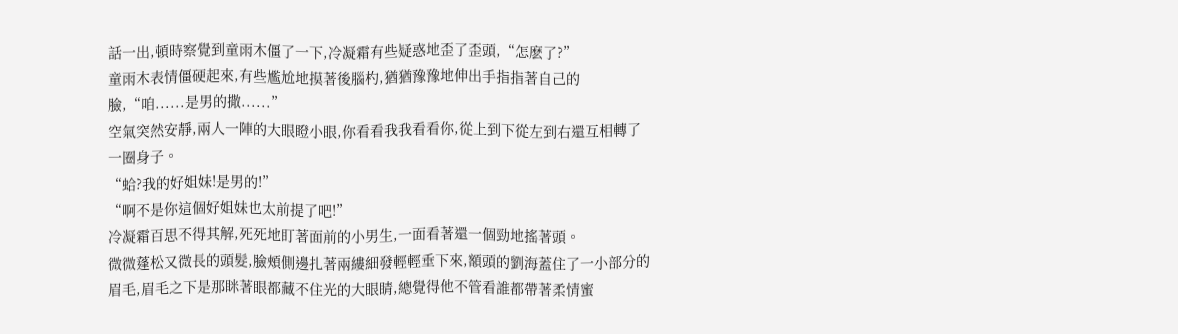話一出,頓時察覺到童雨木僵了一下,冷凝霜有些疑惑地歪了歪頭,“怎麽了?”
童雨木表情僵硬起來,有些尷尬地摸著後腦杓,猶猶豫豫地伸出手指指著自己的臉,“咱......是男的撒......”
空氣突然安靜,兩人一陣的大眼瞪小眼,你看看我我看看你,從上到下從左到右還互相轉了一圈身子。
“蛤?我的好姐妹!是男的!”
“啊不是你這個好姐妹也太前提了吧!”
冷凝霜百思不得其解,死死地盯著面前的小男生,一面看著還一個勁地搖著頭。
微微蓬松又微長的頭髮,臉頰側邊扎著兩縷細發輕輕垂下來,額頭的劉海蓋住了一小部分的眉毛,眉毛之下是那眯著眼都藏不住光的大眼睛,總覺得他不管看誰都帶著柔情蜜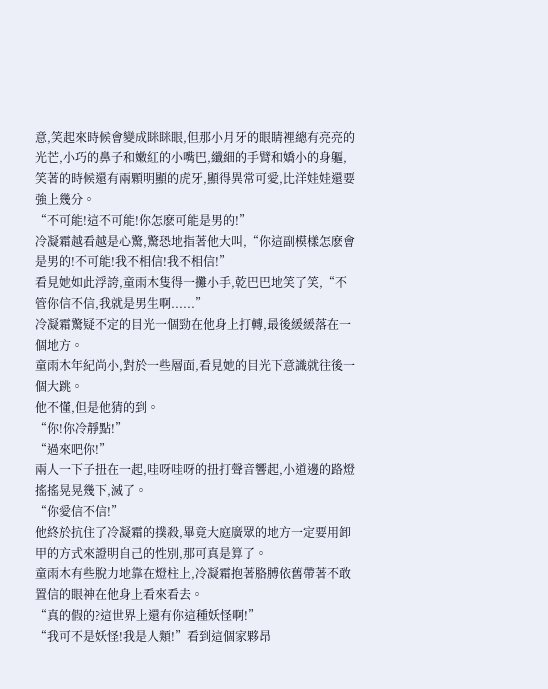意,笑起來時候會變成眯眯眼,但那小月牙的眼睛裡總有亮亮的光芒,小巧的鼻子和嫩紅的小嘴巴,纖細的手臂和嬌小的身軀,笑著的時候還有兩顆明顯的虎牙,顯得異常可愛,比洋娃娃還要強上幾分。
“不可能!這不可能!你怎麽可能是男的!”
冷凝霜越看越是心驚,驚恐地指著他大叫,“你這副模樣怎麽會是男的!不可能!我不相信!我不相信!”
看見她如此浮誇,童雨木隻得一攤小手,乾巴巴地笑了笑,“不管你信不信,我就是男生啊......”
冷凝霜驚疑不定的目光一個勁在他身上打轉,最後緩緩落在一個地方。
童雨木年紀尚小,對於一些層面,看見她的目光下意識就往後一個大跳。
他不懂,但是他猜的到。
“你!你冷靜點!”
“過來吧你!”
兩人一下子扭在一起,哇呀哇呀的扭打聲音響起,小道邊的路燈搖搖晃晃幾下,滅了。
“你愛信不信!”
他終於抗住了冷凝霜的撲殺,畢竟大庭廣眾的地方一定要用卸甲的方式來證明自己的性別,那可真是算了。
童雨木有些脫力地靠在燈柱上,冷凝霜抱著胳膊依舊帶著不敢置信的眼神在他身上看來看去。
“真的假的?這世界上還有你這種妖怪啊!”
“我可不是妖怪!我是人類!”看到這個家夥昂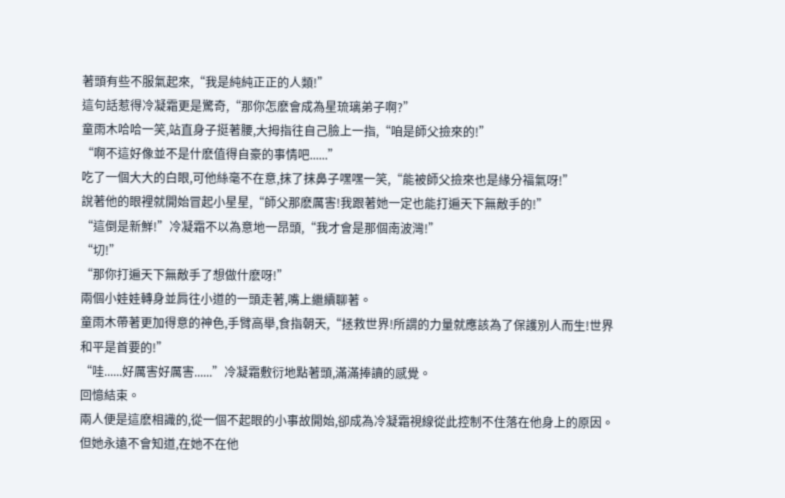著頭有些不服氣起來,“我是純純正正的人類!”
這句話惹得冷凝霜更是驚奇,“那你怎麽會成為星琉璃弟子啊?”
童雨木哈哈一笑,站直身子挺著腰,大拇指往自己臉上一指,“咱是師父撿來的!”
“啊不這好像並不是什麽值得自豪的事情吧......”
吃了一個大大的白眼,可他絲毫不在意,抹了抹鼻子嘿嘿一笑,“能被師父撿來也是緣分福氣呀!”
說著他的眼裡就開始冒起小星星,“師父那麽厲害!我跟著她一定也能打遍天下無敵手的!”
“這倒是新鮮!”冷凝霜不以為意地一昂頭,“我才會是那個南波灣!”
“切!”
“那你打遍天下無敵手了想做什麽呀!”
兩個小娃娃轉身並肩往小道的一頭走著,嘴上繼續聊著。
童雨木帶著更加得意的神色,手臂高舉,食指朝天,“拯救世界!所謂的力量就應該為了保護別人而生!世界和平是首要的!”
“哇......好厲害好厲害......”冷凝霜敷衍地點著頭,滿滿捧讀的感覺。
回憶結束。
兩人便是這麽相識的,從一個不起眼的小事故開始,卻成為冷凝霜視線從此控制不住落在他身上的原因。
但她永遠不會知道,在她不在他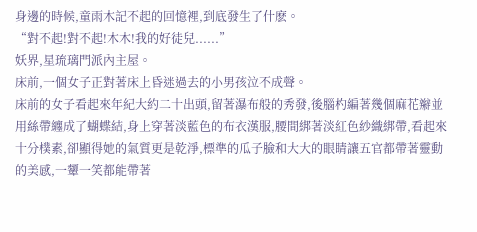身邊的時候,童雨木記不起的回憶裡,到底發生了什麽。
“對不起!對不起!木木!我的好徒兒......”
妖界,星琉璃門派內主屋。
床前,一個女子正對著床上昏迷過去的小男孩泣不成聲。
床前的女子看起來年紀大約二十出頭,留著瀑布般的秀發,後腦杓編著幾個麻花辮並用絲帶纏成了蝴蝶結,身上穿著淡藍色的布衣漢服,腰間綁著淡紅色紗織綁帶,看起來十分樸素,卻顯得她的氣質更是乾淨,標準的瓜子臉和大大的眼睛讓五官都帶著靈動的美感,一顰一笑都能帶著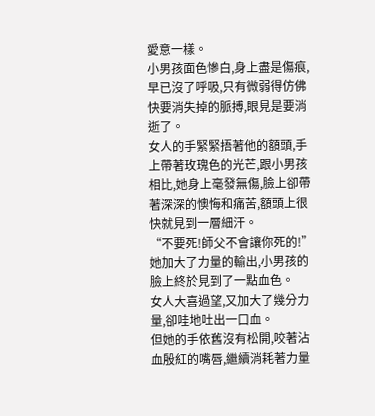愛意一樣。
小男孩面色慘白,身上盡是傷痕,早已沒了呼吸,只有微弱得仿佛快要消失掉的脈搏,眼見是要消逝了。
女人的手緊緊捂著他的額頭,手上帶著玫瑰色的光芒,跟小男孩相比,她身上毫發無傷,臉上卻帶著深深的懊悔和痛苦,額頭上很快就見到一層細汗。
“不要死!師父不會讓你死的!”
她加大了力量的輸出,小男孩的臉上終於見到了一點血色。
女人大喜過望,又加大了幾分力量,卻哇地吐出一口血。
但她的手依舊沒有松開,咬著沾血殷紅的嘴唇,繼續消耗著力量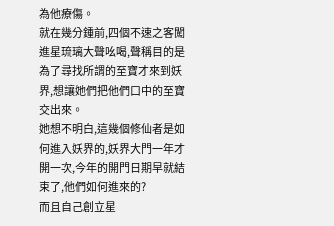為他療傷。
就在幾分鍾前,四個不速之客闖進星琉璃大聲吆喝,聲稱目的是為了尋找所謂的至寶才來到妖界,想讓她們把他們口中的至寶交出來。
她想不明白,這幾個修仙者是如何進入妖界的,妖界大門一年才開一次,今年的開門日期早就結束了,他們如何進來的?
而且自己創立星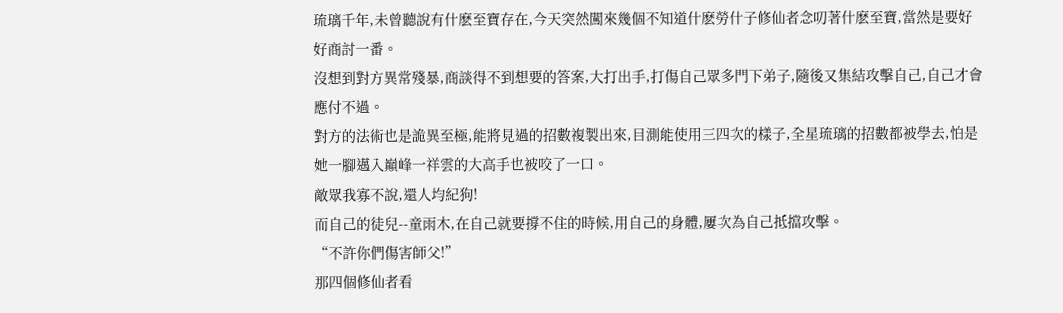琉璃千年,未曾聽說有什麽至寶存在,今天突然闖來幾個不知道什麽勞什子修仙者念叨著什麽至寶,當然是要好好商討一番。
沒想到對方異常殘暴,商談得不到想要的答案,大打出手,打傷自己眾多門下弟子,隨後又集結攻擊自己,自己才會應付不過。
對方的法術也是詭異至極,能將見過的招數複製出來,目測能使用三四次的樣子,全星琉璃的招數都被學去,怕是她一腳邁入巔峰一祥雲的大高手也被咬了一口。
敵眾我寡不說,還人均紀狗!
而自己的徒兒--童雨木,在自己就要撐不住的時候,用自己的身體,屢次為自己抵擋攻擊。
“不許你們傷害師父!”
那四個修仙者看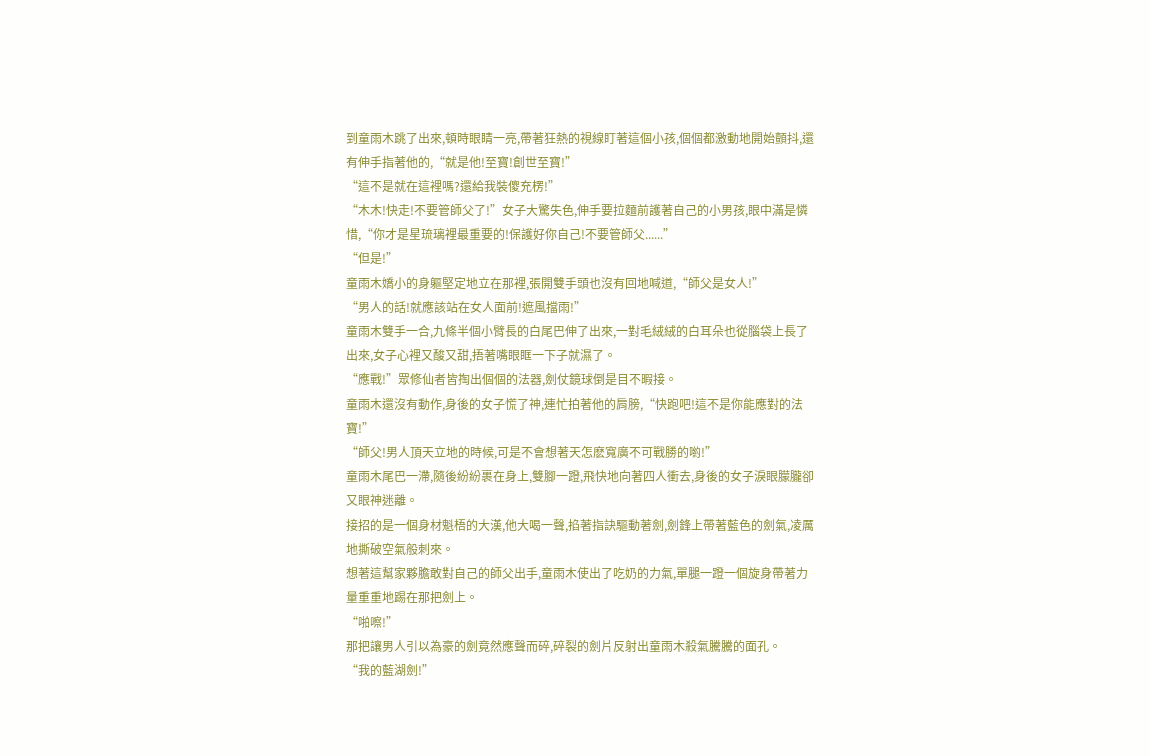到童雨木跳了出來,頓時眼睛一亮,帶著狂熱的視線盯著這個小孩,個個都激動地開始顫抖,還有伸手指著他的,“就是他!至寶!創世至寶!”
“這不是就在這裡嗎?還給我裝傻充楞!”
“木木!快走!不要管師父了!”女子大驚失色,伸手要拉麵前護著自己的小男孩,眼中滿是憐惜,“你才是星琉璃裡最重要的!保護好你自己!不要管師父......”
“但是!”
童雨木嬌小的身軀堅定地立在那裡,張開雙手頭也沒有回地喊道,“師父是女人!”
“男人的話!就應該站在女人面前!遮風擋雨!”
童雨木雙手一合,九條半個小臂長的白尾巴伸了出來,一對毛絨絨的白耳朵也從腦袋上長了出來,女子心裡又酸又甜,捂著嘴眼眶一下子就濕了。
“應戰!”眾修仙者皆掏出個個的法器,劍仗鏡球倒是目不暇接。
童雨木還沒有動作,身後的女子慌了神,連忙拍著他的肩膀,“快跑吧!這不是你能應對的法寶!”
“師父!男人頂天立地的時候,可是不會想著天怎麽寬廣不可戰勝的喲!”
童雨木尾巴一滯,隨後紛紛裹在身上,雙腳一蹬,飛快地向著四人衝去,身後的女子淚眼朦朧卻又眼神迷離。
接招的是一個身材魁梧的大漢,他大喝一聲,掐著指訣驅動著劍,劍鋒上帶著藍色的劍氣,凌厲地撕破空氣般刺來。
想著這幫家夥膽敢對自己的師父出手,童雨木使出了吃奶的力氣,單腿一蹬一個旋身帶著力量重重地踢在那把劍上。
“啪嚓!”
那把讓男人引以為豪的劍竟然應聲而碎,碎裂的劍片反射出童雨木殺氣騰騰的面孔。
“我的藍湖劍!”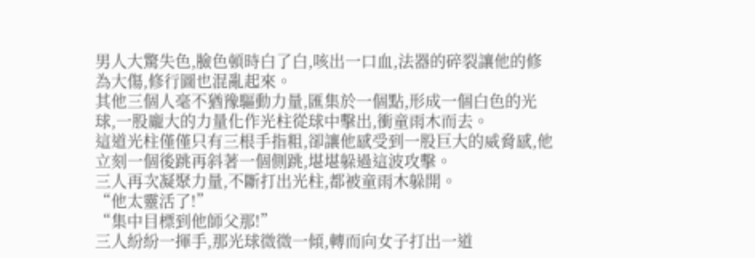男人大驚失色,臉色頓時白了白,咳出一口血,法器的碎裂讓他的修為大傷,修行圖也混亂起來。
其他三個人毫不猶豫驅動力量,匯集於一個點,形成一個白色的光球,一股龐大的力量化作光柱從球中擊出,衝童雨木而去。
這道光柱僅僅只有三根手指粗,卻讓他感受到一股巨大的威脅感,他立刻一個後跳再斜著一個側跳,堪堪躲過這波攻擊。
三人再次凝聚力量,不斷打出光柱,都被童雨木躲開。
“他太靈活了!”
“集中目標到他師父那!”
三人紛紛一揮手,那光球微微一傾,轉而向女子打出一道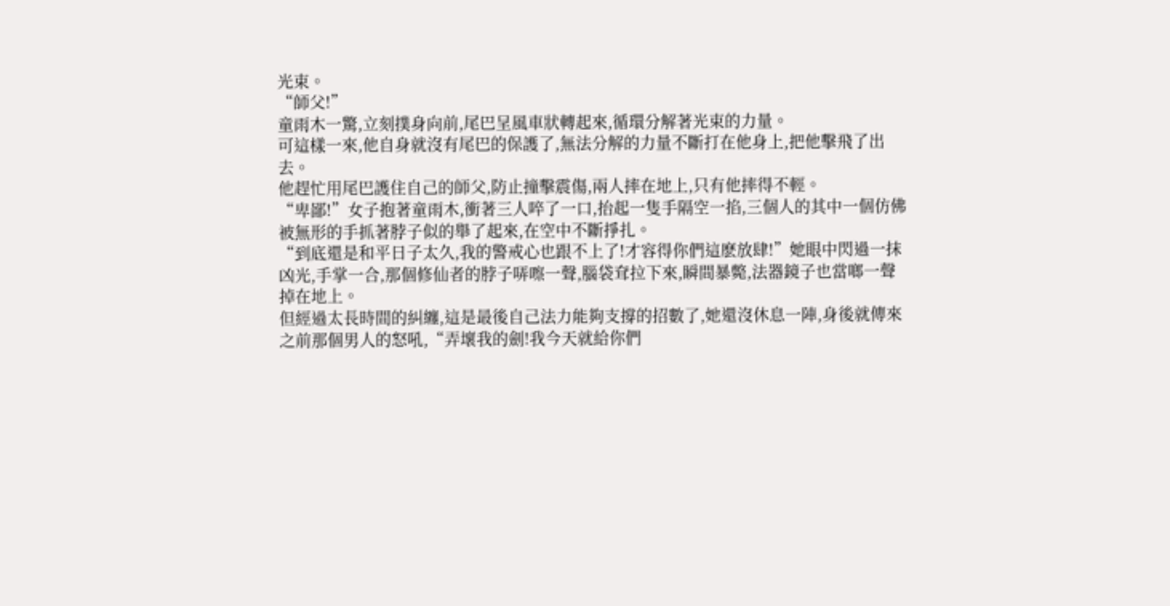光束。
“師父!”
童雨木一驚,立刻撲身向前,尾巴呈風車狀轉起來,循環分解著光束的力量。
可這樣一來,他自身就沒有尾巴的保護了,無法分解的力量不斷打在他身上,把他擊飛了出去。
他趕忙用尾巴護住自己的師父,防止撞擊震傷,兩人摔在地上,只有他摔得不輕。
“卑鄙!”女子抱著童雨木,衝著三人啐了一口,抬起一隻手隔空一掐,三個人的其中一個仿佛被無形的手抓著脖子似的舉了起來,在空中不斷掙扎。
“到底還是和平日子太久,我的警戒心也跟不上了!才容得你們這麽放肆!”她眼中閃過一抹凶光,手掌一合,那個修仙者的脖子哢嚓一聲,腦袋耷拉下來,瞬間暴斃,法器鏡子也當啷一聲掉在地上。
但經過太長時間的糾纏,這是最後自己法力能夠支撐的招數了,她還沒休息一陣,身後就傳來之前那個男人的怒吼,“弄壞我的劍!我今天就給你們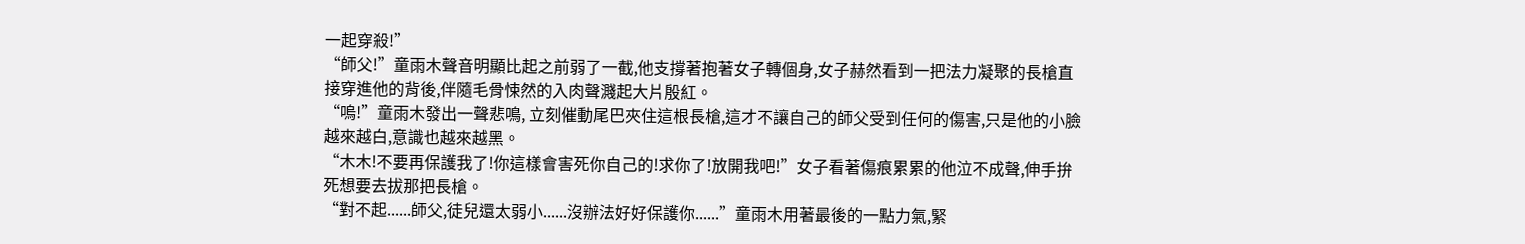一起穿殺!”
“師父!”童雨木聲音明顯比起之前弱了一截,他支撐著抱著女子轉個身,女子赫然看到一把法力凝聚的長槍直接穿進他的背後,伴隨毛骨悚然的入肉聲濺起大片殷紅。
“嗚!”童雨木發出一聲悲鳴, 立刻催動尾巴夾住這根長槍,這才不讓自己的師父受到任何的傷害,只是他的小臉越來越白,意識也越來越黑。
“木木!不要再保護我了!你這樣會害死你自己的!求你了!放開我吧!”女子看著傷痕累累的他泣不成聲,伸手拚死想要去拔那把長槍。
“對不起......師父,徒兒還太弱小......沒辦法好好保護你......”童雨木用著最後的一點力氣,緊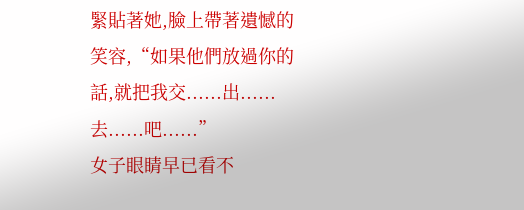緊貼著她,臉上帶著遺憾的笑容,“如果他們放過你的話,就把我交......出......去......吧......”
女子眼睛早已看不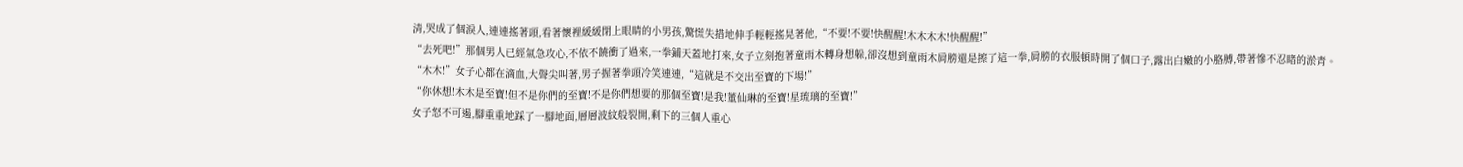清,哭成了個淚人,連連搖著頭,看著懷裡緩緩閉上眼睛的小男孩,驚慌失措地伸手輕輕搖晃著他,“不要!不要!快醒醒!木木木木!快醒醒!”
“去死吧!”那個男人已經氣急攻心,不依不饒衝了過來,一拳鋪天蓋地打來,女子立刻抱著童雨木轉身想躲,卻沒想到童雨木肩膀還是擦了這一拳,肩膀的衣服頓時開了個口子,露出白嫩的小胳膊,帶著慘不忍睹的淤青。
“木木!”女子心都在滴血,大聲尖叫著,男子握著拳頭冷笑連連,“這就是不交出至寶的下場!”
“你休想!木木是至寶!但不是你們的至寶!不是你們想要的那個至寶!是我!董仙琳的至寶!星琉璃的至寶!”
女子怒不可遏,腳重重地踩了一腳地面,層層波紋般裂開,剩下的三個人重心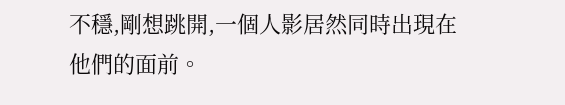不穩,剛想跳開,一個人影居然同時出現在他們的面前。